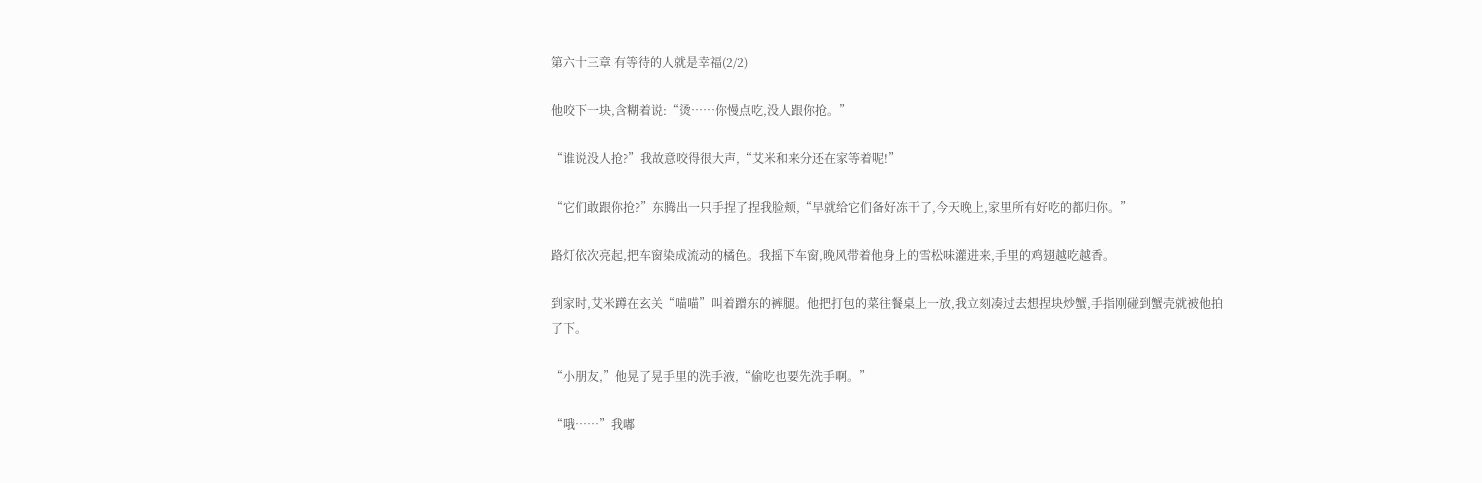第六十三章 有等待的人就是幸福(2/2)

他咬下一块,含糊着说:“烫……你慢点吃,没人跟你抢。”

“谁说没人抢?”我故意咬得很大声,“艾米和来分还在家等着呢!”

“它们敢跟你抢?”东腾出一只手捏了捏我脸颊,“早就给它们备好冻干了,今天晚上,家里所有好吃的都归你。”

路灯依次亮起,把车窗染成流动的橘色。我摇下车窗,晚风带着他身上的雪松味灌进来,手里的鸡翅越吃越香。

到家时,艾米蹲在玄关“喵喵”叫着蹭东的裤腿。他把打包的菜往餐桌上一放,我立刻凑过去想捏块炒蟹,手指刚碰到蟹壳就被他拍了下。

“小朋友,”他晃了晃手里的洗手液,“偷吃也要先洗手啊。”

“哦……”我嘟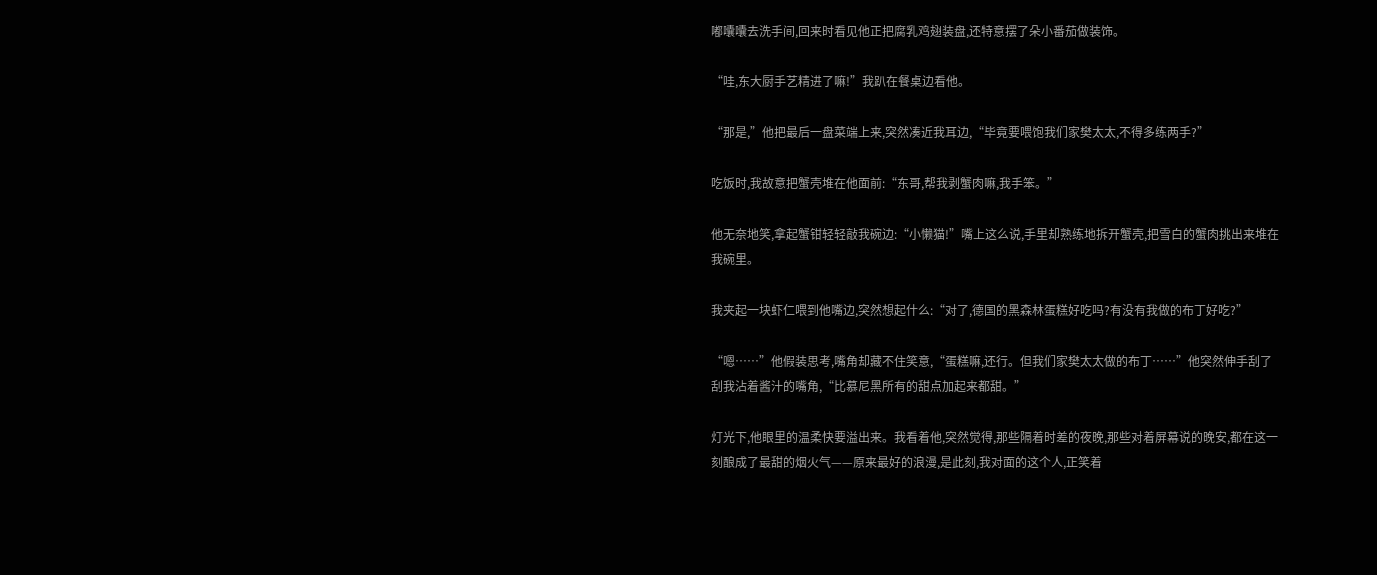嘟囔囔去洗手间,回来时看见他正把腐乳鸡翅装盘,还特意摆了朵小番茄做装饰。

“哇,东大厨手艺精进了嘛!”我趴在餐桌边看他。

“那是,”他把最后一盘菜端上来,突然凑近我耳边,“毕竟要喂饱我们家樊太太,不得多练两手?”

吃饭时,我故意把蟹壳堆在他面前:“东哥,帮我剥蟹肉嘛,我手笨。”

他无奈地笑,拿起蟹钳轻轻敲我碗边:“小懒猫!”嘴上这么说,手里却熟练地拆开蟹壳,把雪白的蟹肉挑出来堆在我碗里。

我夹起一块虾仁喂到他嘴边,突然想起什么:“对了,德国的黑森林蛋糕好吃吗?有没有我做的布丁好吃?”

“嗯……”他假装思考,嘴角却藏不住笑意,“蛋糕嘛,还行。但我们家樊太太做的布丁……”他突然伸手刮了刮我沾着酱汁的嘴角,“比慕尼黑所有的甜点加起来都甜。”

灯光下,他眼里的温柔快要溢出来。我看着他,突然觉得,那些隔着时差的夜晚,那些对着屏幕说的晚安,都在这一刻酿成了最甜的烟火气——原来最好的浪漫,是此刻,我对面的这个人,正笑着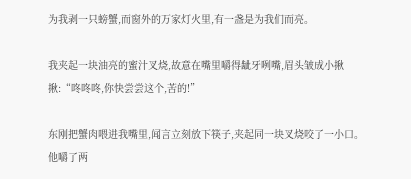为我剥一只螃蟹,而窗外的万家灯火里,有一盏是为我们而亮。

我夹起一块油亮的蜜汁叉烧,故意在嘴里嚼得龇牙咧嘴,眉头皱成小揪揪:“咚咚咚,你快尝尝这个,苦的!”

东刚把蟹肉喂进我嘴里,闻言立刻放下筷子,夹起同一块叉烧咬了一小口。他嚼了两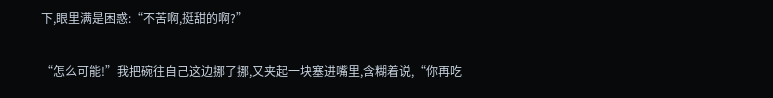下,眼里满是困惑:“不苦啊,挺甜的啊?”

“怎么可能!”我把碗往自己这边挪了挪,又夹起一块塞进嘴里,含糊着说,“你再吃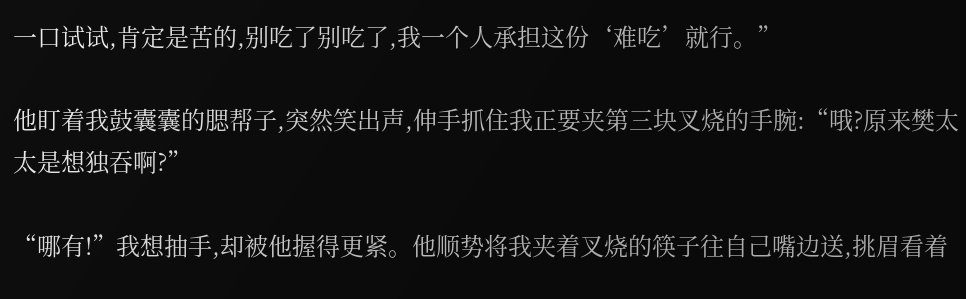一口试试,肯定是苦的,别吃了别吃了,我一个人承担这份‘难吃’就行。”

他盯着我鼓囊囊的腮帮子,突然笑出声,伸手抓住我正要夹第三块叉烧的手腕:“哦?原来樊太太是想独吞啊?”

“哪有!”我想抽手,却被他握得更紧。他顺势将我夹着叉烧的筷子往自己嘴边送,挑眉看着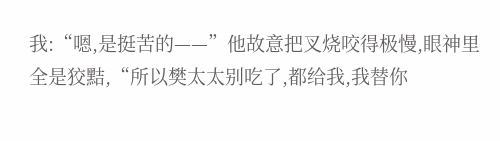我:“嗯,是挺苦的——”他故意把叉烧咬得极慢,眼神里全是狡黠,“所以樊太太别吃了,都给我,我替你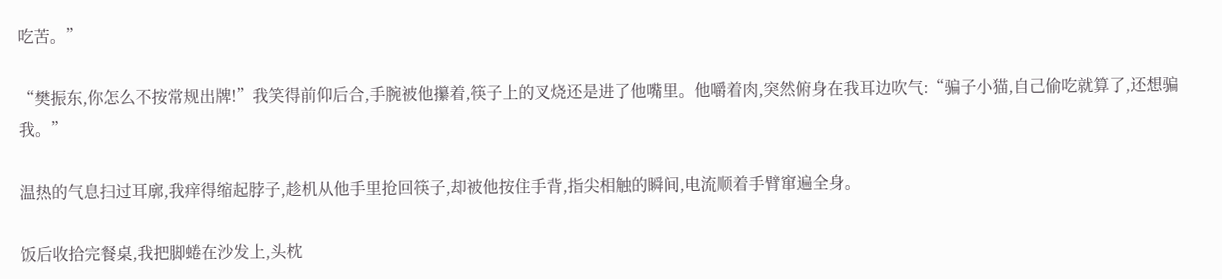吃苦。”

“樊振东,你怎么不按常规出牌!”我笑得前仰后合,手腕被他攥着,筷子上的叉烧还是进了他嘴里。他嚼着肉,突然俯身在我耳边吹气:“骗子小猫,自己偷吃就算了,还想骗我。”

温热的气息扫过耳廓,我痒得缩起脖子,趁机从他手里抢回筷子,却被他按住手背,指尖相触的瞬间,电流顺着手臂窜遍全身。

饭后收拾完餐桌,我把脚蜷在沙发上,头枕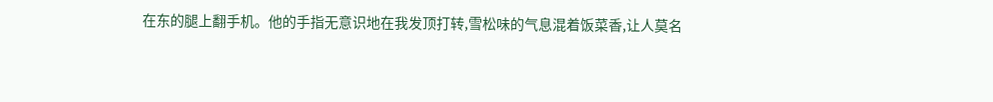在东的腿上翻手机。他的手指无意识地在我发顶打转,雪松味的气息混着饭菜香,让人莫名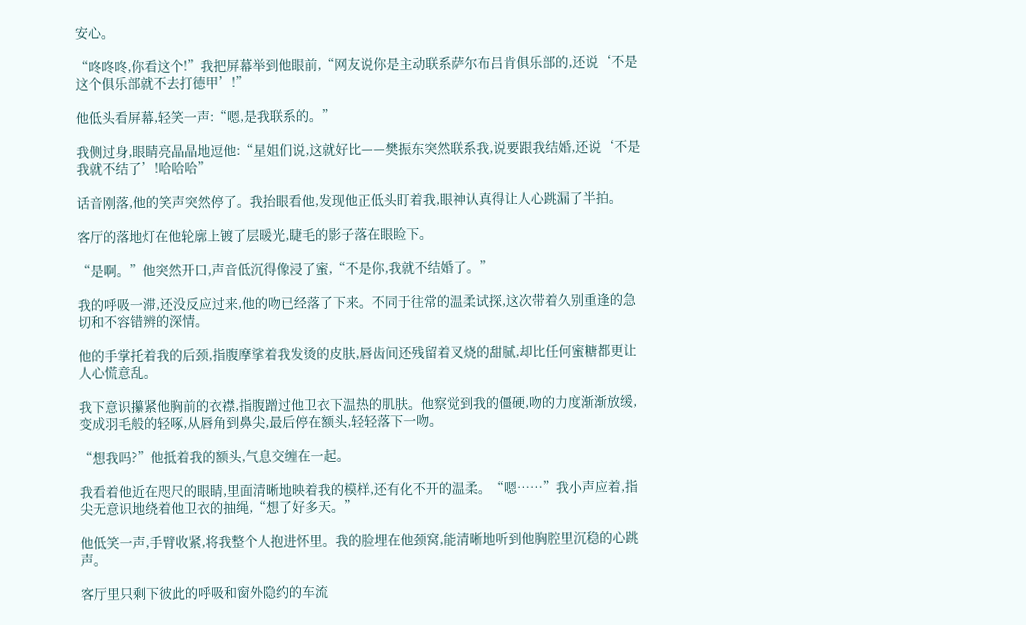安心。

“咚咚咚,你看这个!”我把屏幕举到他眼前,“网友说你是主动联系萨尔布吕肯俱乐部的,还说‘不是这个俱乐部就不去打德甲’!”

他低头看屏幕,轻笑一声:“嗯,是我联系的。”

我侧过身,眼睛亮晶晶地逗他:“星姐们说,这就好比——樊振东突然联系我,说要跟我结婚,还说‘不是我就不结了’!哈哈哈”

话音刚落,他的笑声突然停了。我抬眼看他,发现他正低头盯着我,眼神认真得让人心跳漏了半拍。

客厅的落地灯在他轮廓上镀了层暖光,睫毛的影子落在眼睑下。

“是啊。”他突然开口,声音低沉得像浸了蜜,“不是你,我就不结婚了。”

我的呼吸一滞,还没反应过来,他的吻已经落了下来。不同于往常的温柔试探,这次带着久别重逢的急切和不容错辨的深情。

他的手掌托着我的后颈,指腹摩挲着我发烫的皮肤,唇齿间还残留着叉烧的甜腻,却比任何蜜糖都更让人心慌意乱。

我下意识攥紧他胸前的衣襟,指腹蹭过他卫衣下温热的肌肤。他察觉到我的僵硬,吻的力度渐渐放缓,变成羽毛般的轻啄,从唇角到鼻尖,最后停在额头,轻轻落下一吻。

“想我吗?”他抵着我的额头,气息交缠在一起。

我看着他近在咫尺的眼睛,里面清晰地映着我的模样,还有化不开的温柔。“嗯……”我小声应着,指尖无意识地绕着他卫衣的抽绳,“想了好多天。”

他低笑一声,手臂收紧,将我整个人抱进怀里。我的脸埋在他颈窝,能清晰地听到他胸腔里沉稳的心跳声。

客厅里只剩下彼此的呼吸和窗外隐约的车流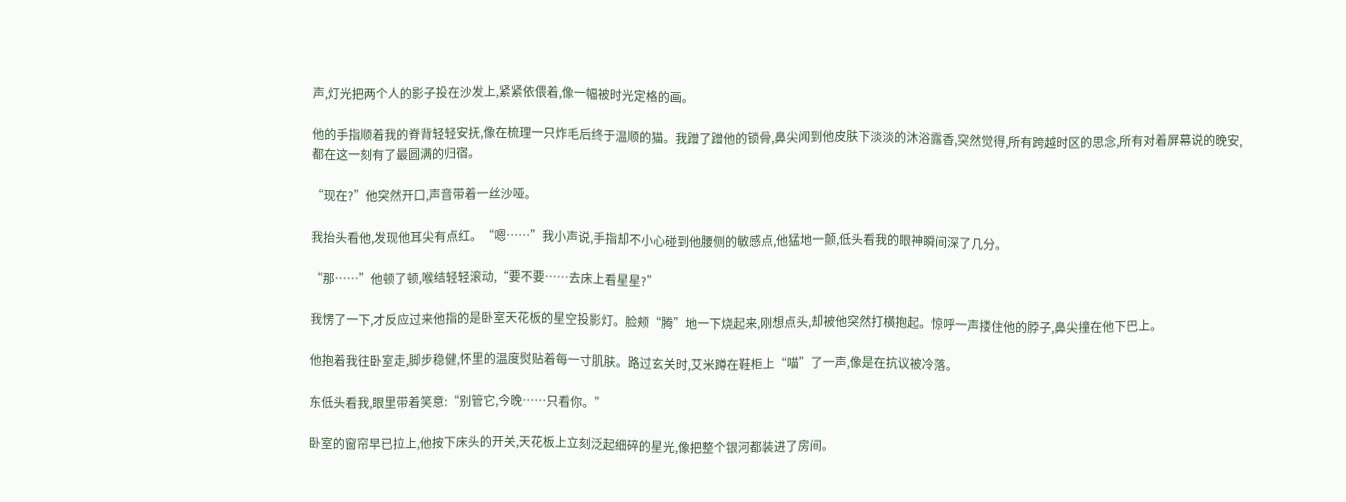声,灯光把两个人的影子投在沙发上,紧紧依偎着,像一幅被时光定格的画。

他的手指顺着我的脊背轻轻安抚,像在梳理一只炸毛后终于温顺的猫。我蹭了蹭他的锁骨,鼻尖闻到他皮肤下淡淡的沐浴露香,突然觉得,所有跨越时区的思念,所有对着屏幕说的晚安,都在这一刻有了最圆满的归宿。

“现在?”他突然开口,声音带着一丝沙哑。

我抬头看他,发现他耳尖有点红。“嗯……”我小声说,手指却不小心碰到他腰侧的敏感点,他猛地一颤,低头看我的眼神瞬间深了几分。

“那……”他顿了顿,喉结轻轻滚动,“要不要……去床上看星星?”

我愣了一下,才反应过来他指的是卧室天花板的星空投影灯。脸颊“腾”地一下烧起来,刚想点头,却被他突然打横抱起。惊呼一声搂住他的脖子,鼻尖撞在他下巴上。

他抱着我往卧室走,脚步稳健,怀里的温度熨贴着每一寸肌肤。路过玄关时,艾米蹲在鞋柜上“喵”了一声,像是在抗议被冷落。

东低头看我,眼里带着笑意:“别管它,今晚……只看你。”

卧室的窗帘早已拉上,他按下床头的开关,天花板上立刻泛起细碎的星光,像把整个银河都装进了房间。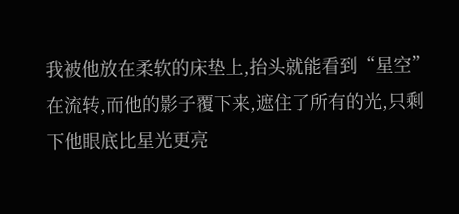我被他放在柔软的床垫上,抬头就能看到“星空”在流转,而他的影子覆下来,遮住了所有的光,只剩下他眼底比星光更亮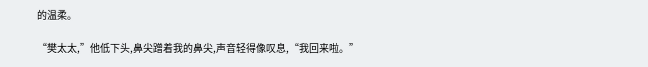的温柔。

“樊太太,”他低下头,鼻尖蹭着我的鼻尖,声音轻得像叹息,“我回来啦。”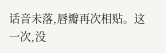话音未落,唇瓣再次相贴。这一次,没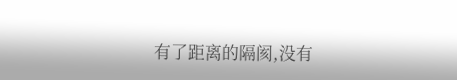有了距离的隔阂,没有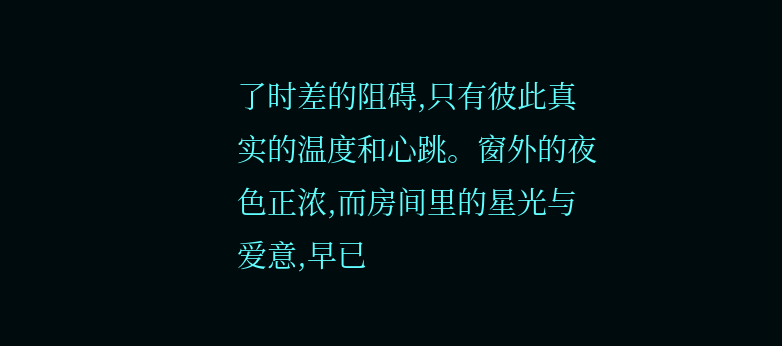了时差的阻碍,只有彼此真实的温度和心跳。窗外的夜色正浓,而房间里的星光与爱意,早已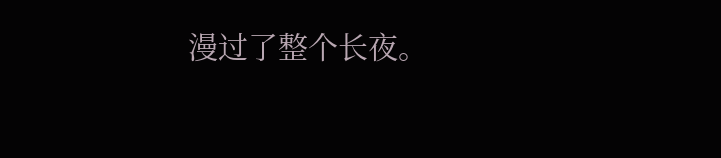漫过了整个长夜。